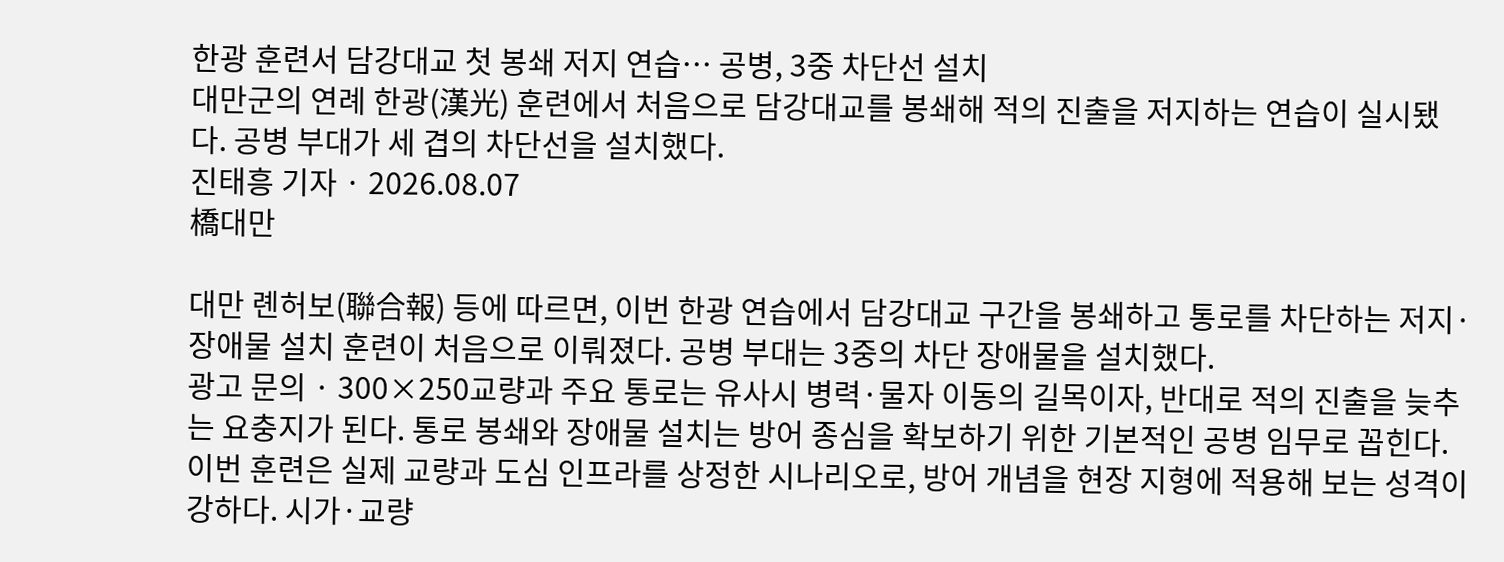한광 훈련서 담강대교 첫 봉쇄 저지 연습… 공병, 3중 차단선 설치
대만군의 연례 한광(漢光) 훈련에서 처음으로 담강대교를 봉쇄해 적의 진출을 저지하는 연습이 실시됐다. 공병 부대가 세 겹의 차단선을 설치했다.
진태흥 기자 · 2026.08.07
橋대만

대만 롄허보(聯合報) 등에 따르면, 이번 한광 연습에서 담강대교 구간을 봉쇄하고 통로를 차단하는 저지·장애물 설치 훈련이 처음으로 이뤄졌다. 공병 부대는 3중의 차단 장애물을 설치했다.
광고 문의 · 300×250교량과 주요 통로는 유사시 병력·물자 이동의 길목이자, 반대로 적의 진출을 늦추는 요충지가 된다. 통로 봉쇄와 장애물 설치는 방어 종심을 확보하기 위한 기본적인 공병 임무로 꼽힌다.
이번 훈련은 실제 교량과 도심 인프라를 상정한 시나리오로, 방어 개념을 현장 지형에 적용해 보는 성격이 강하다. 시가·교량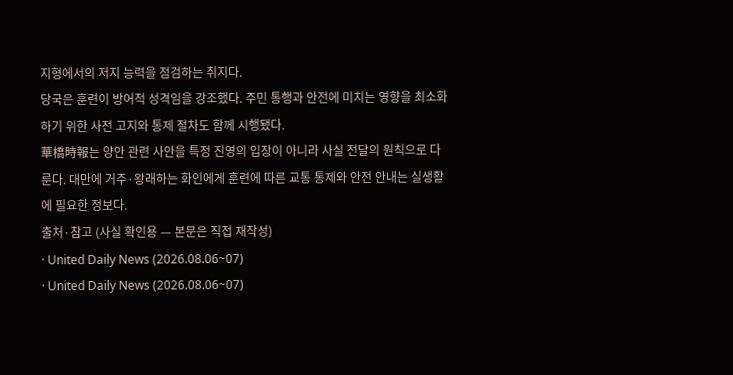지형에서의 저지 능력을 점검하는 취지다.
당국은 훈련이 방어적 성격임을 강조했다. 주민 통행과 안전에 미치는 영향을 최소화하기 위한 사전 고지와 통제 절차도 함께 시행됐다.
華橋時報는 양안 관련 사안을 특정 진영의 입장이 아니라 사실 전달의 원칙으로 다룬다. 대만에 거주·왕래하는 화인에게 훈련에 따른 교통 통제와 안전 안내는 실생활에 필요한 정보다.
출처·참고 (사실 확인용 — 본문은 직접 재작성)
· United Daily News (2026.08.06~07)
· United Daily News (2026.08.06~07)